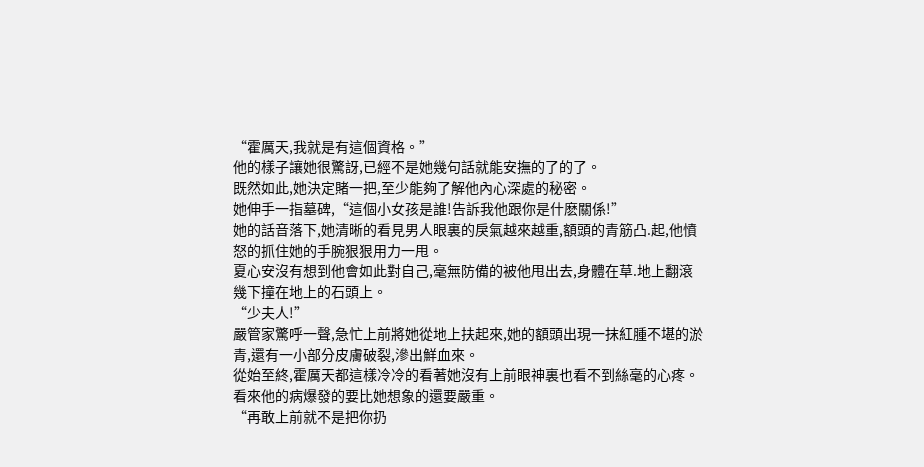“霍厲天,我就是有這個資格。”
他的樣子讓她很驚訝,已經不是她幾句話就能安撫的了的了。
既然如此,她決定賭一把,至少能夠了解他內心深處的秘密。
她伸手一指墓碑,“這個小女孩是誰!告訴我他跟你是什麽關係!”
她的話音落下,她清晰的看見男人眼裏的戾氣越來越重,額頭的青筋凸.起,他憤怒的抓住她的手腕狠狠用力一甩。
夏心安沒有想到他會如此對自己,毫無防備的被他甩出去,身體在草.地上翻滾幾下撞在地上的石頭上。
“少夫人!”
嚴管家驚呼一聲,急忙上前將她從地上扶起來,她的額頭出現一抹紅腫不堪的淤青,還有一小部分皮膚破裂,滲出鮮血來。
從始至終,霍厲天都這樣冷冷的看著她沒有上前眼神裏也看不到絲毫的心疼。
看來他的病爆發的要比她想象的還要嚴重。
“再敢上前就不是把你扔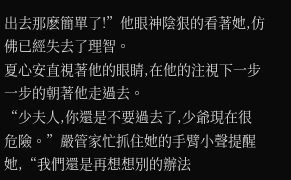出去那麽簡單了!”他眼神陰狠的看著她,仿佛已經失去了理智。
夏心安直視著他的眼睛,在他的注視下一步一步的朝著他走過去。
“少夫人,你還是不要過去了,少爺現在很危險。”嚴管家忙抓住她的手臂小聲提醒她,“我們還是再想想別的辦法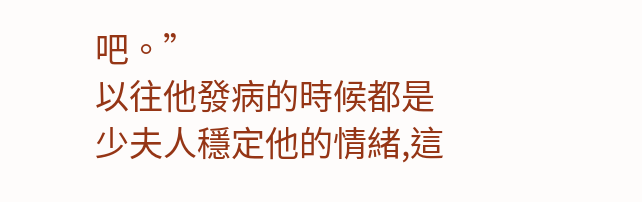吧。”
以往他發病的時候都是少夫人穩定他的情緒,這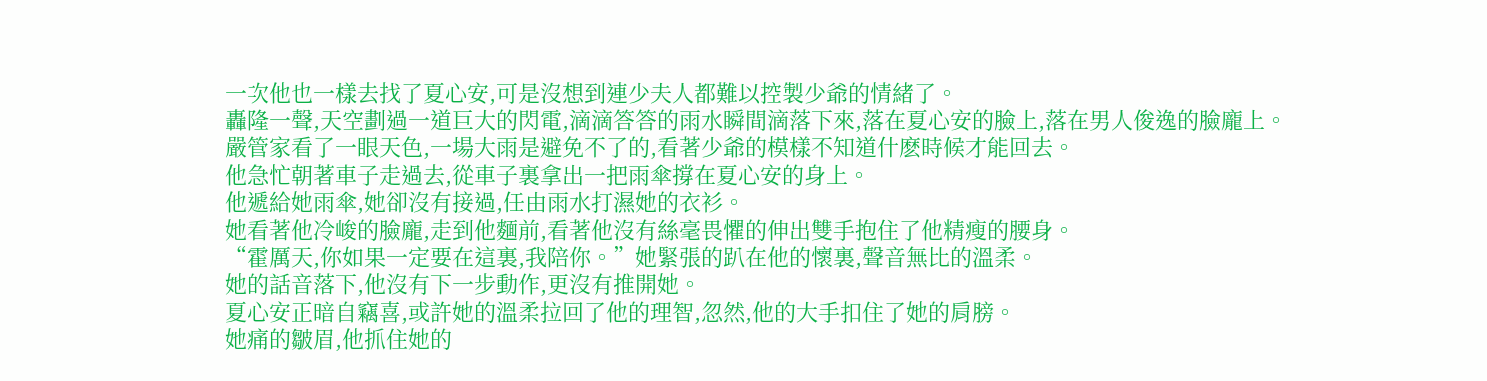一次他也一樣去找了夏心安,可是沒想到連少夫人都難以控製少爺的情緒了。
轟隆一聲,天空劃過一道巨大的閃電,滴滴答答的雨水瞬間滴落下來,落在夏心安的臉上,落在男人俊逸的臉龐上。
嚴管家看了一眼天色,一場大雨是避免不了的,看著少爺的模樣不知道什麽時候才能回去。
他急忙朝著車子走過去,從車子裏拿出一把雨傘撐在夏心安的身上。
他遞給她雨傘,她卻沒有接過,任由雨水打濕她的衣衫。
她看著他冷峻的臉龐,走到他麵前,看著他沒有絲毫畏懼的伸出雙手抱住了他精瘦的腰身。
“霍厲天,你如果一定要在這裏,我陪你。”她緊張的趴在他的懷裏,聲音無比的溫柔。
她的話音落下,他沒有下一步動作,更沒有推開她。
夏心安正暗自竊喜,或許她的溫柔拉回了他的理智,忽然,他的大手扣住了她的肩膀。
她痛的皺眉,他抓住她的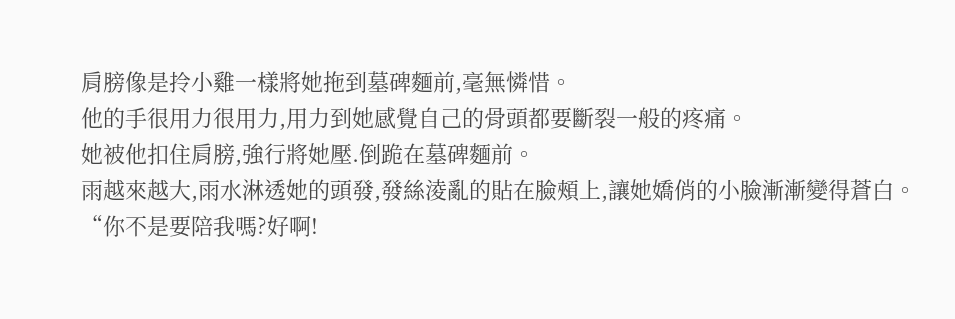肩膀像是拎小雞一樣將她拖到墓碑麵前,毫無憐惜。
他的手很用力很用力,用力到她感覺自己的骨頭都要斷裂一般的疼痛。
她被他扣住肩膀,強行將她壓.倒跪在墓碑麵前。
雨越來越大,雨水淋透她的頭發,發絲淩亂的貼在臉頰上,讓她嬌俏的小臉漸漸變得蒼白。
“你不是要陪我嗎?好啊!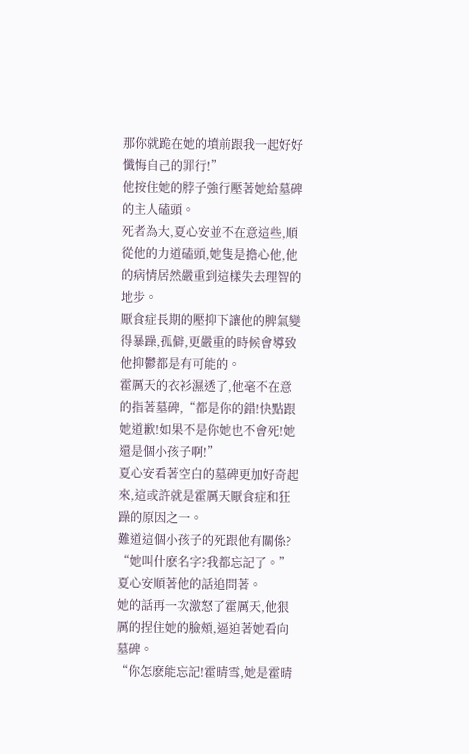那你就跪在她的墳前跟我一起好好懺悔自己的罪行!”
他按住她的脖子強行壓著她給墓碑的主人磕頭。
死者為大,夏心安並不在意這些,順從他的力道磕頭,她隻是擔心他,他的病情居然嚴重到這樣失去理智的地步。
厭食症長期的壓抑下讓他的脾氣變得暴躁,孤僻,更嚴重的時候會導致他抑鬱都是有可能的。
霍厲天的衣衫濕透了,他毫不在意的指著墓碑,“都是你的錯!快點跟她道歉!如果不是你她也不會死!她還是個小孩子啊!”
夏心安看著空白的墓碑更加好奇起來,這或許就是霍厲天厭食症和狂躁的原因之一。
難道這個小孩子的死跟他有關係?
“她叫什麽名字?我都忘記了。”夏心安順著他的話追問著。
她的話再一次激怒了霍厲天,他狠厲的捏住她的臉頰,逼迫著她看向墓碑。
“你怎麽能忘記!霍晴雪,她是霍晴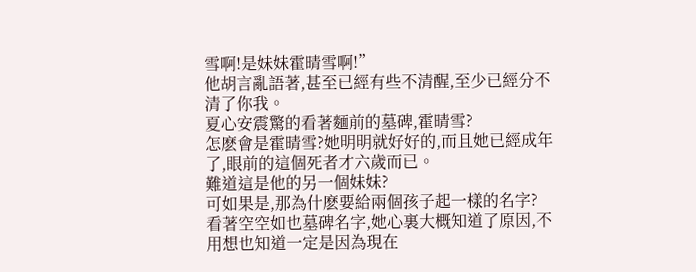雪啊!是妹妹霍晴雪啊!”
他胡言亂語著,甚至已經有些不清醒,至少已經分不清了你我。
夏心安震驚的看著麵前的墓碑,霍晴雪?
怎麽會是霍晴雪?她明明就好好的,而且她已經成年了,眼前的這個死者才六歲而已。
難道這是他的另一個妹妹?
可如果是,那為什麽要給兩個孩子起一樣的名字?
看著空空如也墓碑名字,她心裏大概知道了原因,不用想也知道一定是因為現在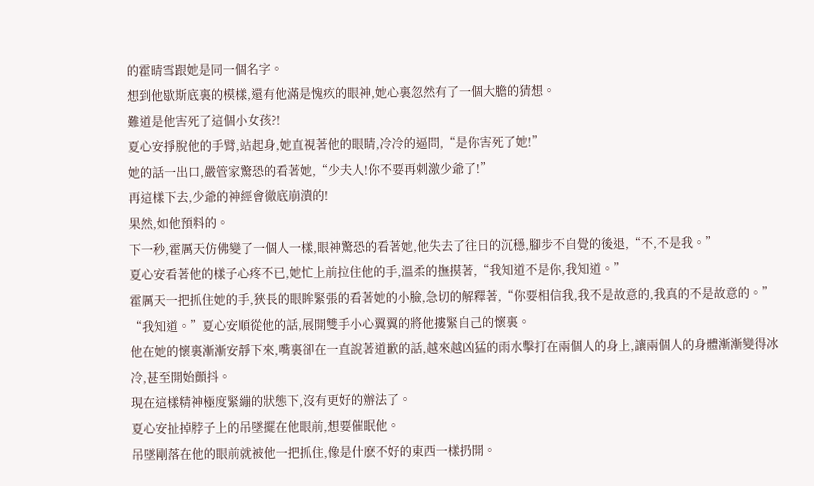的霍晴雪跟她是同一個名字。
想到他歇斯底裏的模樣,還有他滿是愧疚的眼神,她心裏忽然有了一個大膽的猜想。
難道是他害死了這個小女孩?!
夏心安掙脫他的手臂,站起身,她直視著他的眼睛,冷冷的逼問,“是你害死了她!”
她的話一出口,嚴管家驚恐的看著她,“少夫人!你不要再刺激少爺了!”
再這樣下去,少爺的神經會徹底崩潰的!
果然,如他預料的。
下一秒,霍厲天仿佛變了一個人一樣,眼神驚恐的看著她,他失去了往日的沉穩,腳步不自覺的後退,“不,不是我。”
夏心安看著他的樣子心疼不已,她忙上前拉住他的手,溫柔的撫摸著,“我知道不是你,我知道。”
霍厲天一把抓住她的手,狹長的眼眸緊張的看著她的小臉,急切的解釋著,“你要相信我,我不是故意的,我真的不是故意的。”
“我知道。”夏心安順從他的話,展開雙手小心翼翼的將他摟緊自己的懷裏。
他在她的懷裏漸漸安靜下來,嘴裏卻在一直說著道歉的話,越來越凶猛的雨水擊打在兩個人的身上,讓兩個人的身體漸漸變得冰冷,甚至開始顫抖。
現在這樣精神極度緊繃的狀態下,沒有更好的辦法了。
夏心安扯掉脖子上的吊墜擺在他眼前,想要催眠他。
吊墜剛落在他的眼前就被他一把抓住,像是什麽不好的東西一樣扔開。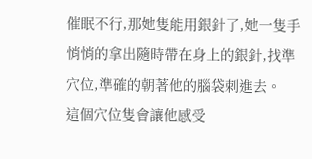催眠不行,那她隻能用銀針了,她一隻手悄悄的拿出隨時帶在身上的銀針,找準穴位,準確的朝著他的腦袋刺進去。
這個穴位隻會讓他感受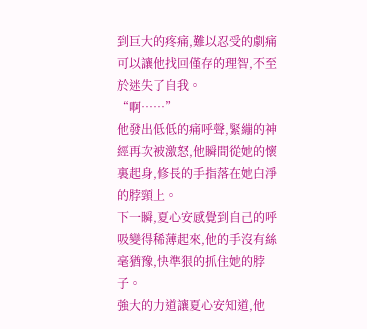到巨大的疼痛,難以忍受的劇痛可以讓他找回僅存的理智,不至於迷失了自我。
“啊……”
他發出低低的痛呼聲,緊繃的神經再次被激怒,他瞬間從她的懷裏起身,修長的手指落在她白淨的脖頸上。
下一瞬,夏心安感覺到自己的呼吸變得稀薄起來,他的手沒有絲毫猶豫,快準狠的抓住她的脖子。
強大的力道讓夏心安知道,他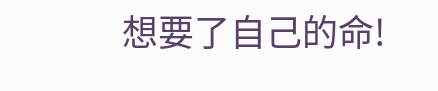想要了自己的命!